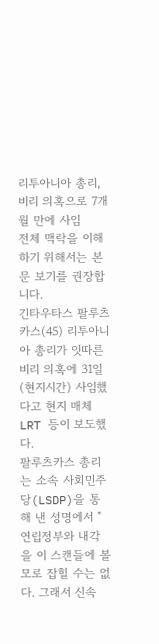리투아니아 총리, 비리 의혹으로 7개월 만에 사임
전체 맥락을 이해하기 위해서는 본문 보기를 권장합니다.
긴타우타스 팔루츠카스(45) 리투아니아 총리가 잇따른 비리 의혹에 31일(현지시간) 사임했다고 현지 매체 LRT 등이 보도했다.
팔루츠카스 총리는 소속 사회민주당(LSDP)을 통해 낸 성명에서 "연립정부와 내각을 이 스캔들에 볼모로 잡힐 수는 없다. 그래서 신속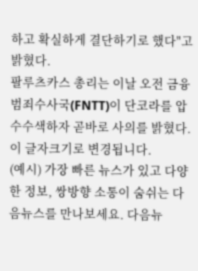하고 확실하게 결단하기로 했다"고 밝혔다.
팔루츠카스 총리는 이날 오전 금융범죄수사국(FNTT)이 단코라를 압수수색하자 곧바로 사의를 밝혔다.
이 글자크기로 변경됩니다.
(예시) 가장 빠른 뉴스가 있고 다양한 정보, 쌍방향 소통이 숨쉬는 다음뉴스를 만나보세요. 다음뉴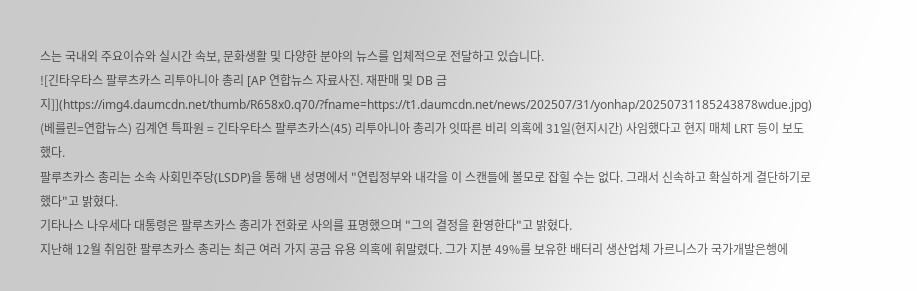스는 국내외 주요이슈와 실시간 속보, 문화생활 및 다양한 분야의 뉴스를 입체적으로 전달하고 있습니다.
![긴타우타스 팔루츠카스 리투아니아 총리 [AP 연합뉴스 자료사진. 재판매 및 DB 금지]](https://img4.daumcdn.net/thumb/R658x0.q70/?fname=https://t1.daumcdn.net/news/202507/31/yonhap/20250731185243878wdue.jpg)
(베를린=연합뉴스) 김계연 특파원 = 긴타우타스 팔루츠카스(45) 리투아니아 총리가 잇따른 비리 의혹에 31일(현지시간) 사임했다고 현지 매체 LRT 등이 보도했다.
팔루츠카스 총리는 소속 사회민주당(LSDP)을 통해 낸 성명에서 "연립정부와 내각을 이 스캔들에 볼모로 잡힐 수는 없다. 그래서 신속하고 확실하게 결단하기로 했다"고 밝혔다.
기타나스 나우세다 대통령은 팔루츠카스 총리가 전화로 사의를 표명했으며 "그의 결정을 환영한다"고 밝혔다.
지난해 12월 취임한 팔루츠카스 총리는 최근 여러 가지 공금 유용 의혹에 휘말렸다. 그가 지분 49%를 보유한 배터리 생산업체 가르니스가 국가개발은행에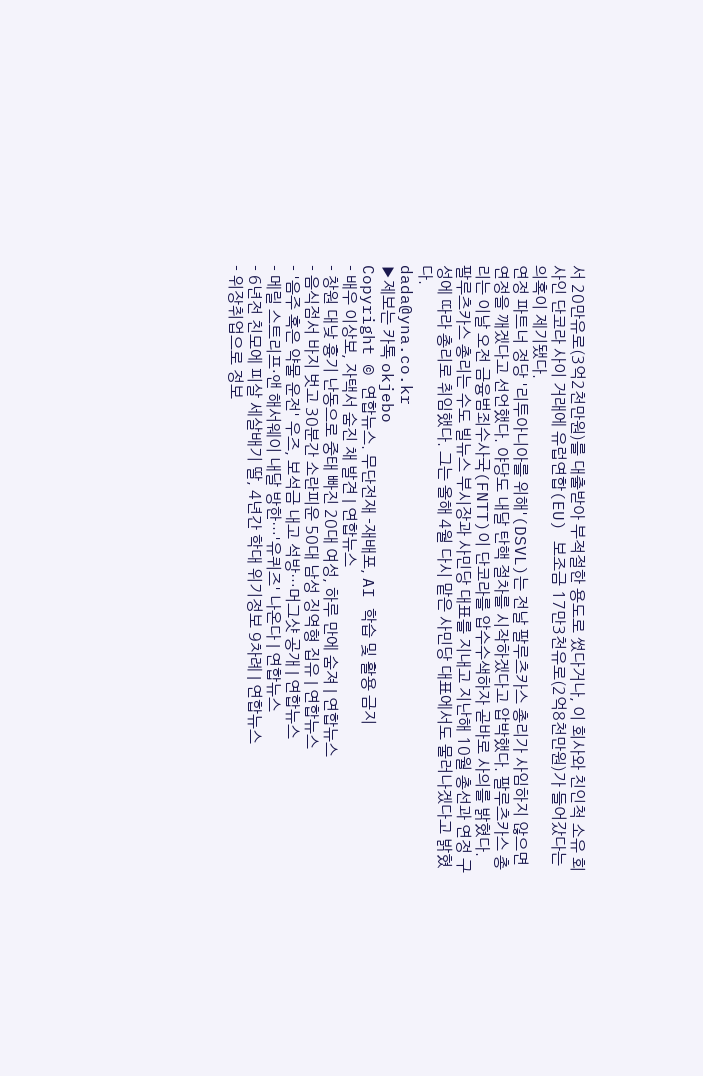서 20만유로(3억2천만원)를 대출받아 부적절한 용도로 썼다거나, 이 회사와 친인척 소유 회사인 단코라 사이 거래에 유럽연합(EU) 보조금 17만3천유로(2억8천만원)가 들어갔다는 의혹이 제기됐다.
연정 파트너 정당 '리투아니아를 위해'(DSVL)는 전날 팔루츠카스 총리가 사임하지 않으면 연정을 깨겠다고 선언했다. 야당도 내달 탄핵 절차를 시작하겠다고 압박했다. 팔루츠카스 총리는 이날 오전 금융범죄수사국(FNTT)이 단코라를 압수수색하자 곧바로 사의를 밝혔다.
팔루츠카스 총리는 수도 빌뉴스 부시장과 사민당 대표를 지내고 지난해 10월 총선과 연정 구성에 따라 총리로 취임했다. 그는 올해 4월 다시 맡은 사민당 대표에서도 물러나겠다고 밝혔다.
dada@yna.co.kr
▶제보는 카톡 okjebo
Copyright © 연합뉴스. 무단전재 -재배포, AI 학습 및 활용 금지
- 배우 이상보, 자택서 숨진 채 발견 | 연합뉴스
- 창원 대낮 흉기 난동으로 중태 빠진 20대 여성, 하루 만에 숨져 | 연합뉴스
- 음식점서 바지 벗고 30분간 소란피운 50대 남성 징역형 집유 | 연합뉴스
- '음주 혹은 약물 운전' 우즈, 보석금 내고 석방…머그샷 공개 | 연합뉴스
- 메릴 스트리프·앤 해서웨이 내달 방한…'유퀴즈' 나온다 | 연합뉴스
- 6년전 친모에 피살 세살배기 딸, 4년간 학대 위기정보 9차례 | 연합뉴스
- 위장취업으로 정보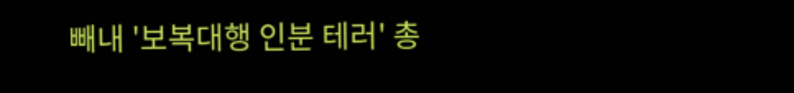빼내 '보복대행 인분 테러' 총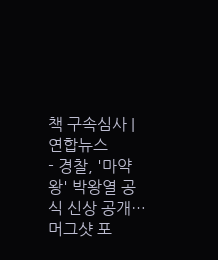책 구속심사 | 연합뉴스
- 경찰, '마약왕' 박왕열 공식 신상 공개…머그샷 포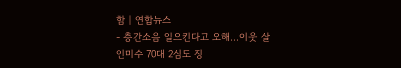함 | 연합뉴스
- 층간소음 일으킨다고 오해…이웃 살인미수 70대 2심도 징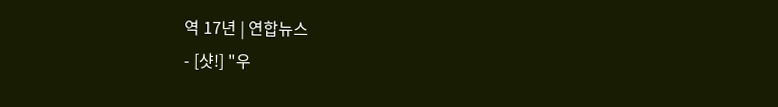역 17년 | 연합뉴스
- [샷!] "우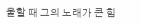울할 때 그의 노래가 큰 힘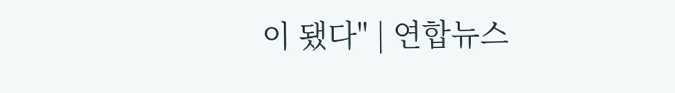이 됐다" | 연합뉴스